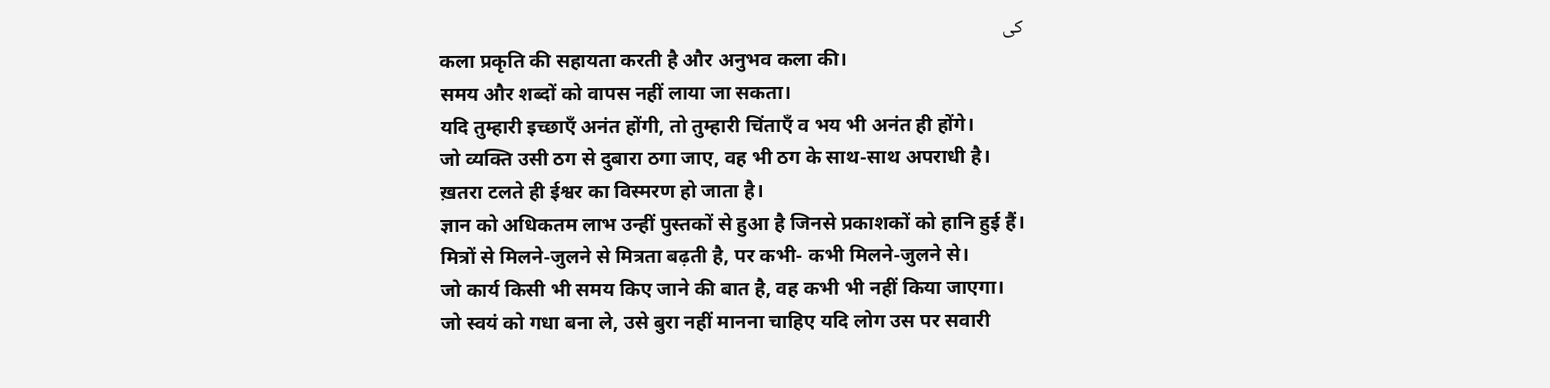کی
कला प्रकृति की सहायता करती है और अनुभव कला की।
समय और शब्दों को वापस नहीं लाया जा सकता।
यदि तुम्हारी इच्छाएँ अनंत होंगी, तो तुम्हारी चिंताएँ व भय भी अनंत ही होंगे।
जो व्यक्ति उसी ठग से दुबारा ठगा जाए, वह भी ठग के साथ-साथ अपराधी है।
ख़तरा टलते ही ईश्वर का विस्मरण हो जाता है।
ज्ञान को अधिकतम लाभ उन्हीं पुस्तकों से हुआ है जिनसे प्रकाशकों को हानि हुई हैं।
मित्रों से मिलने-जुलने से मित्रता बढ़ती है, पर कभी- कभी मिलने-जुलने से।
जो कार्य किसी भी समय किए जाने की बात है, वह कभी भी नहीं किया जाएगा।
जो स्वयं को गधा बना ले, उसे बुरा नहीं मानना चाहिए यदि लोग उस पर सवारी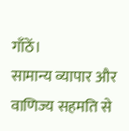गाँठें।
सामान्य व्यापार और वाणिज्य सहमति से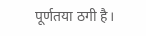पूर्णतया ठगी है।